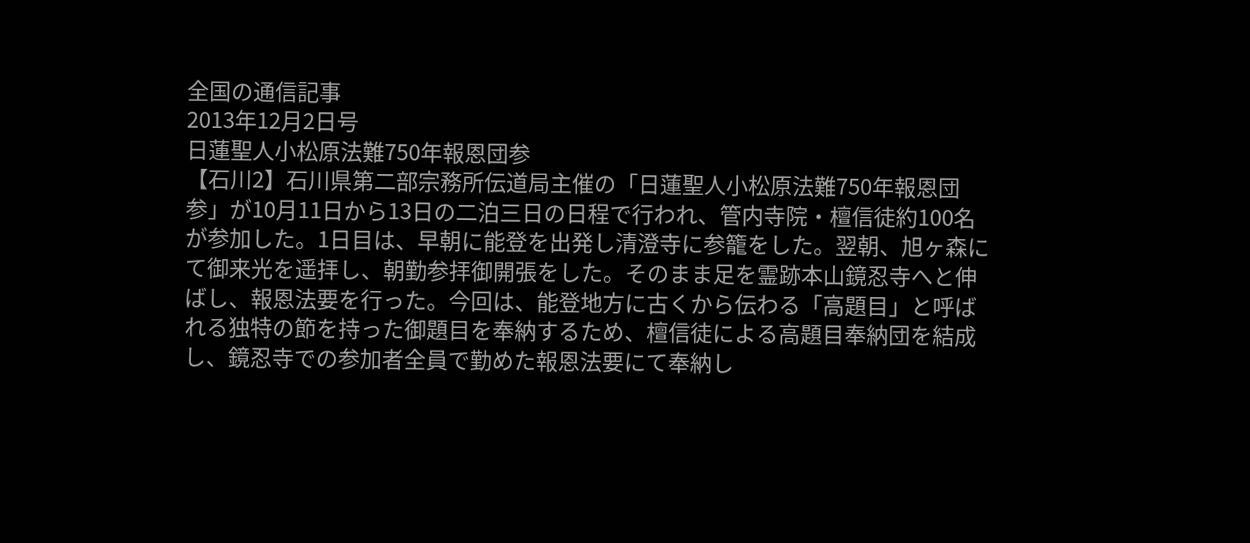全国の通信記事
2013年12月2日号
日蓮聖人小松原法難750年報恩団参
【石川2】石川県第二部宗務所伝道局主催の「日蓮聖人小松原法難750年報恩団参」が10月11日から13日の二泊三日の日程で行われ、管内寺院・檀信徒約100名が参加した。1日目は、早朝に能登を出発し清澄寺に参籠をした。翌朝、旭ヶ森にて御来光を遥拝し、朝勤参拝御開張をした。そのまま足を霊跡本山鏡忍寺へと伸ばし、報恩法要を行った。今回は、能登地方に古くから伝わる「高題目」と呼ばれる独特の節を持った御題目を奉納するため、檀信徒による高題目奉納団を結成し、鏡忍寺での参加者全員で勤めた報恩法要にて奉納し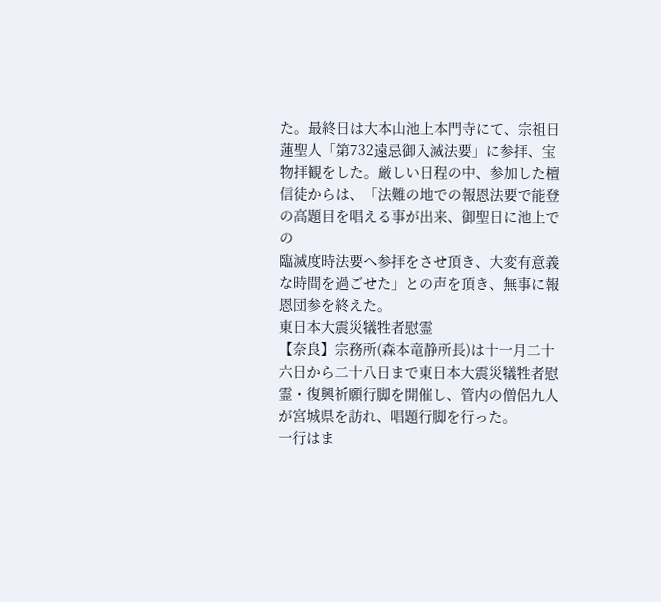た。最終日は大本山池上本門寺にて、宗祖日蓮聖人「第732遠忌御入滅法要」に参拝、宝物拝観をした。厳しい日程の中、参加した檀信徒からは、「法難の地での報恩法要で能登の高題目を唱える事が出来、御聖日に池上での
臨滅度時法要へ参拝をさせ頂き、大変有意義な時間を過ごせた」との声を頂き、無事に報恩団参を終えた。
東日本大震災犠牲者慰霊
【奈良】宗務所(森本竜静所長)は十一月二十六日から二十八日まで東日本大震災犠牲者慰霊・復興祈願行脚を開催し、管内の僧侶九人が宮城県を訪れ、唱題行脚を行った。
一行はま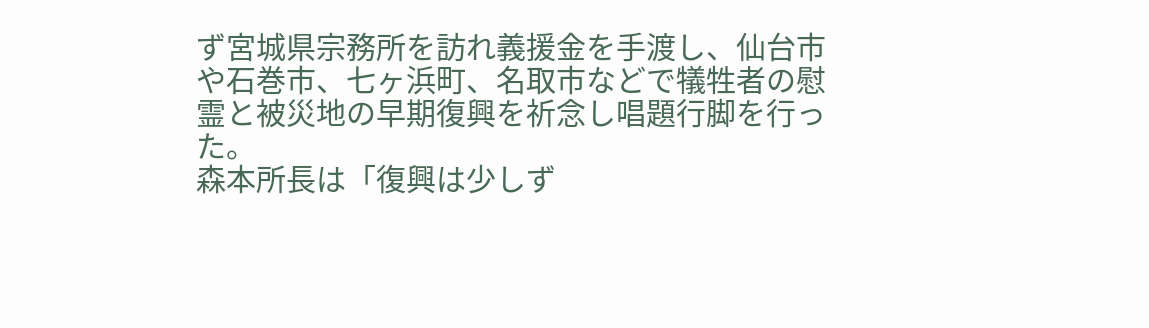ず宮城県宗務所を訪れ義援金を手渡し、仙台市や石巻市、七ヶ浜町、名取市などで犠牲者の慰霊と被災地の早期復興を祈念し唱題行脚を行った。
森本所長は「復興は少しず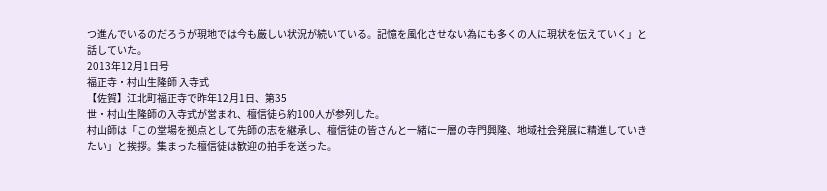つ進んでいるのだろうが現地では今も厳しい状況が続いている。記憶を風化させない為にも多くの人に現状を伝えていく」と話していた。
2013年12月1日号
福正寺・村山生隆師 入寺式
【佐賀】江北町福正寺で昨年12月1日、第35
世・村山生隆師の入寺式が営まれ、檀信徒ら約100人が参列した。
村山師は「この堂場を拠点として先師の志を継承し、檀信徒の皆さんと一緒に一層の寺門興隆、地域社会発展に精進していきたい」と挨拶。集まった檀信徒は歓迎の拍手を送った。